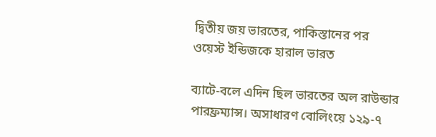দ্বিতীয় জয় ভারতের, পাকিস্তানের পর ওয়েস্ট ইন্ডিজকে হারাল ভারত

ব্যাটে-বলে এদিন ছিল ভারতের অল রাউন্ডার পারফ্রম্যান্স। অসাধারণ বোলিংয়ে ১২৯-৭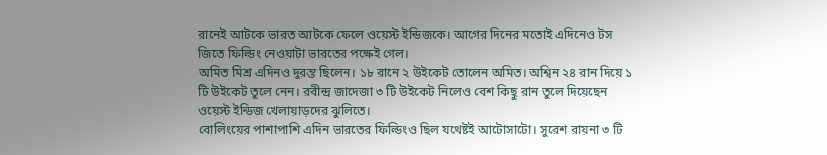রানেই আটকে ভারত আটকে ফেলে ওয়েস্ট ইন্ডিজকে। আগের দিনের মতোই এদিনেও টস জিতে ফিল্ডিং নেওয়াটা ভারতের পক্ষেই গেল।
অমিত মিশ্র এদিনও দুরন্ত ছিলেন। ১৮ রানে ২ উইকেট তোলেন অমিত। অশ্বিন ২৪ রান দিয়ে ১ টি উইকেট তুলে নেন। রবীন্দ্র জাদেজা ৩ টি উইকেট নিলেও বেশ কিছু রান তুলে দিয়েছেন ওয়েস্ট ইন্ডিজ খেলায়াড়দের ঝুলিতে।
বোলিংয়ের পাশাপাশি এদিন ভারতের ফিল্ডিংও ছিল যথেষ্টই আটোসাটো। সুরেশ রায়না ৩ টি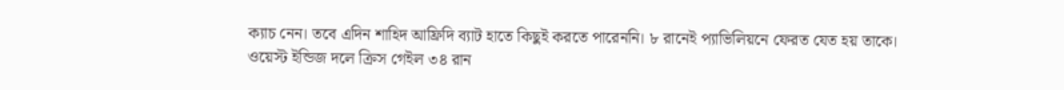ক্যাচ নেন। তবে এদিন শাহিদ আফ্রিদি ব্যাট হাতে কিছুই করতে পারেননি। ৮ রানেই প্যাভিলিয়নে ফেরত যেত হয় তাকে।
ওয়েস্ট ইন্ডিজ দলে ক্রিস গেইল ৩৪ রান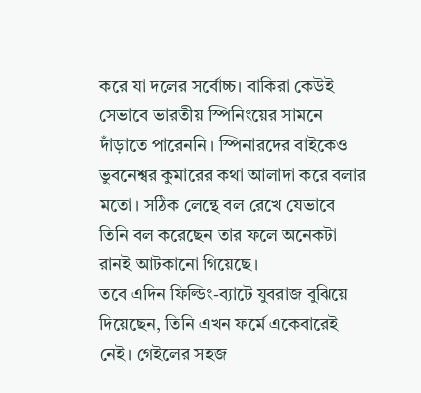করে যা দলের সর্বোচ্চ। বাকিরা কেউই সেভাবে ভারতীয় স্পিনিংয়ের সামনে দাঁড়াতে পারেননি। স্পিনারদের বাইকেও ভুবনেশ্বর কুমারের কথা আলাদা করে বলার মতো। সঠিক লেন্থে বল রেখে যেভাবে তিনি বল করেছেন তার ফলে অনেকটা রানই আটকানো গিয়েছে।
তবে এদিন ফিল্ডিং-ব্যাটে যুবরাজ বুঝিয়ে দিয়েছেন, তিনি এখন ফর্মে একেবারেই নেই। গেইলের সহজ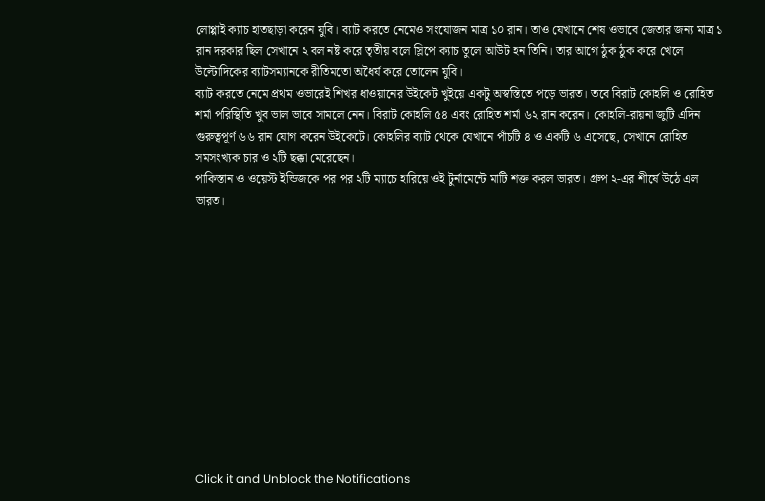লোপ্পাই ক্যাচ হাতছাড়া করেন যুবি। ব্যাট করতে নেমেও সংযোজন মাত্র ১০ রান। তাও যেখানে শেষ ওভাবে জেতার জন্য মাত্র ১ রান দরকার ছিল সেখানে ২ বল নষ্ট করে তৃতীয় বলে স্লিপে ক্যাচ তুলে আউট হন তিনি। তার আগে ঠুক ঠুক করে খেলে উল্টোদিকের ব্যাটসম্যানকে রীতিমতো অধৈর্য করে তোলেন যুবি।
ব্যাট করতে নেমে প্রথম ওভারেই শিখর ধাওয়ানের উইকেট খুইয়ে একটু অস্বস্তিতে পড়ে ভারত। তবে বিরাট কোহলি ও রোহিত শর্মা পরিস্থিতি খুব ভাল ভাবে সামলে নেন। বিরাট কোহলি ৫৪ এবং রোহিত শর্মা ৬২ রান করেন। কোহলি-রায়না জুটি এদিন গুরুত্বপূর্ণ ৬৬ রান যোগ করেন উইকেটে। কোহলির ব্যাট থেকে যেখানে পাঁচটি ৪ ও একটি ৬ এসেছে, সেখানে রোহিত সমসংখ্যক চার ও ২টি ছক্কা মেরেছেন।
পাকিস্তান ও ওয়েস্ট ইন্ডিজকে পর পর ২টি ম্যাচে হারিয়ে ওই টুর্নামেন্টে মাটি শক্ত করল ভারত। গ্রুপ ২-এর শীর্ষে উঠে এল ভারত।












Click it and Unblock the Notifications